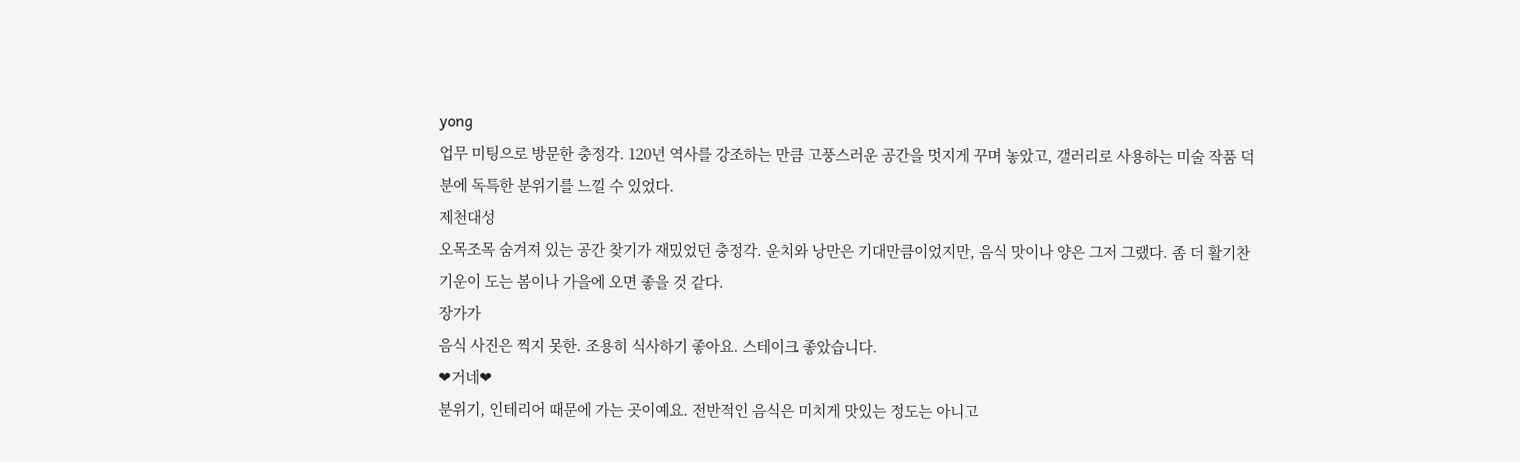yong
업무 미팅으로 방문한 충정각. 120년 역사를 강조하는 만큼 고풍스러운 공간을 멋지게 꾸며 놓았고, 갤러리로 사용하는 미술 작품 덕분에 독특한 분위기를 느낄 수 있었다.
제천대성
오목조목 숨겨져 있는 공간 찾기가 재밌었던 충정각. 운치와 낭만은 기대만큼이었지만, 음식 맛이나 양은 그저 그랬다. 좀 더 활기찬 기운이 도는 봄이나 가을에 오면 좋을 것 같다.
장가가
음식 사진은 찍지 못한. 조용히 식사하기 좋아요. 스테이크 좋았습니다.
❤거네❤
분위기, 인테리어 때문에 가는 곳이예요. 전반적인 음식은 미치게 맛있는 정도는 아니고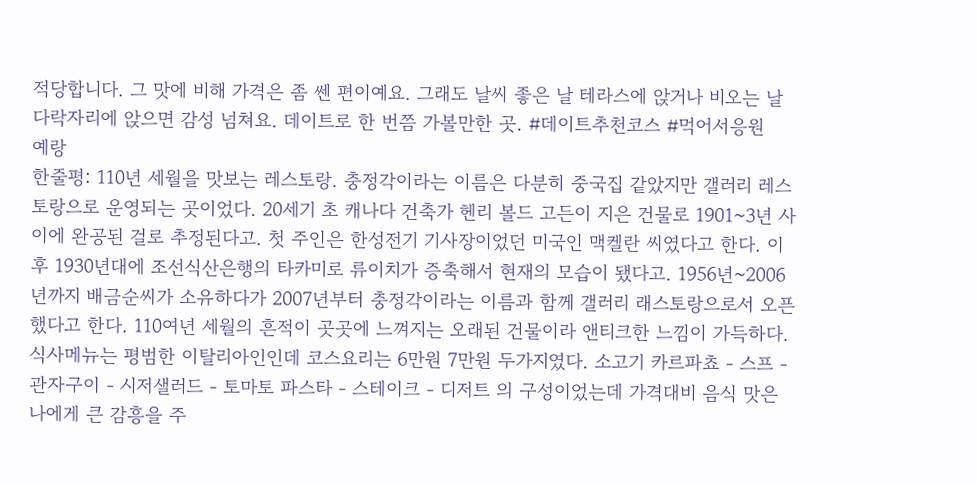적당합니다. 그 맛에 비해 가격은 좀 쎈 편이예요. 그래도 날씨 좋은 날 테라스에 앉거나 비오는 날 다락자리에 앉으면 감성 넘쳐요. 데이트로 한 번쯤 가볼만한 곳. #데이트추천코스 #먹어서응원
예랑
한줄평: 110년 세월을 맛보는 레스토랑. 충정각이라는 이름은 다분히 중국집 같았지만 갤러리 레스토랑으로 운영되는 곳이었다. 20세기 초 캐나다 건축가 헨리 볼드 고든이 지은 건물로 1901~3년 사이에 완공된 걸로 추정된다고. 첫 주인은 한성전기 기사장이었던 미국인 맥켈란 씨였다고 한다. 이후 1930년대에 조선식산은행의 타카미로 류이치가 증축해서 현재의 모습이 됐다고. 1956년~2006년까지 배금순씨가 소유하다가 2007년부터 충정각이라는 이름과 함께 갤러리 래스토랑으로서 오픈했다고 한다. 110여년 세월의 흔적이 곳곳에 느껴지는 오래된 건물이라 앤티크한 느낌이 가득하다. 식사메뉴는 평범한 이탈리아인인데 코스요리는 6만원 7만원 두가지였다. 소고기 카르파쵸 - 스프 - 관자구이 - 시저샐러드 - 토마토 파스타 - 스테이크 - 디저트 의 구성이었는데 가격대비 음식 맛은 나에게 큰 감흥을 주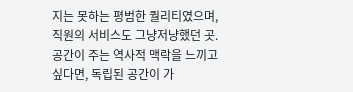지는 못하는 평범한 퀄리티였으며, 직원의 서비스도 그냥저냥했던 곳. 공간이 주는 역사적 맥락을 느끼고 싶다면, 독립된 공간이 가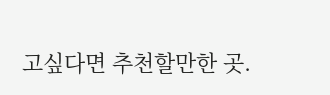고싶다면 추천할만한 곳.